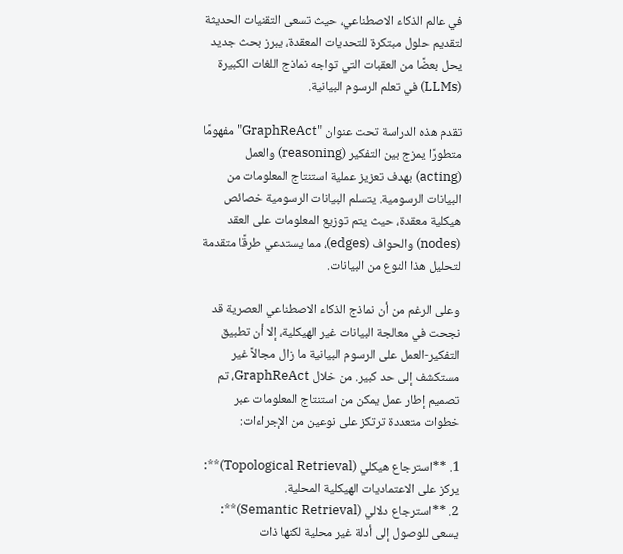في عالم الذكاء الاصطناعي، حيث تسعى التقنيات الحديثة لتقديم حلول مبتكرة للتحديات المعقدة، يبرز بحث جديد يحل بعضًا من العقبات التي تواجه نماذج اللغات الكبيرة (LLMs) في تعلم الرسوم البيانية.

تقدم هذه الدراسة تحت عنوان "GraphReAct" مفهومًا متطورًا يمزج بين التفكير (reasoning) والعمل (acting) بهدف تعزيز عملية استنتاج المعلومات من البيانات الرسومية. يتسلم البيانات الرسومية خصائص هيكلية معقدة، حيث يتم توزيع المعلومات على العقد (nodes) والحواف (edges)، مما يستدعي طرقًا متقدمة لتحليل هذا النوع من البيانات.

وعلى الرغم من أن نماذج الذكاء الاصطناعي العصرية قد نجحت في معالجة البيانات غير الهيكلية، إلا أن تطبيق التفكير-العمل على الرسوم البيانية ما زال مجالاً غير مستكشف إلى حد كبير. من خلال GraphReAct، تم تصميم إطار عمل يمكن من استنتاج المعلومات عبر خطوات متعددة ترتكز على نوعين من الإجراءات:

1. **استرجاع هيكلي (Topological Retrieval)**: يركز على الاعتماديات الهيكلية المحلية.
2. **استرجاع دلالي (Semantic Retrieval)**: يسعى للوصول إلى أدلة غير محلية لكنها ذات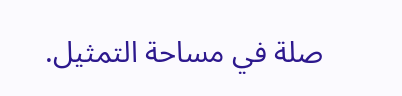صلة في مساحة التمثيل.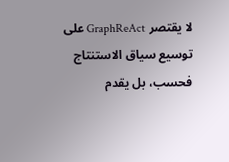لا يقتصر GraphReAct على توسيع سياق الاستنتاج فحسب، بل يقدم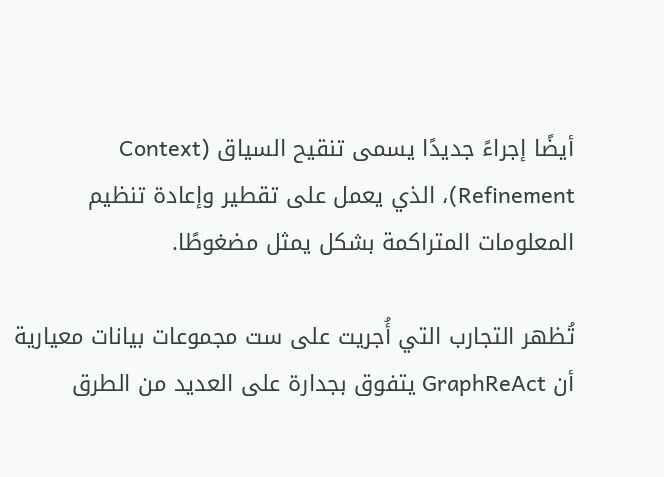أيضًا إجراءً جديدًا يسمى تنقيح السياق (Context Refinement)، الذي يعمل على تقطير وإعادة تنظيم المعلومات المتراكمة بشكل يمثل مضغوطًا.

تُظهر التجارب التي أُجريت على ست مجموعات بيانات معيارية أن GraphReAct يتفوق بجدارة على العديد من الطرق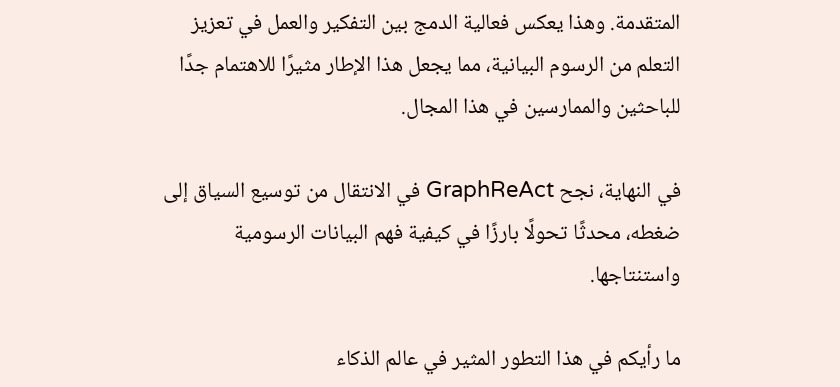المتقدمة. وهذا يعكس فعالية الدمج بين التفكير والعمل في تعزيز التعلم من الرسوم البيانية، مما يجعل هذا الإطار مثيرًا للاهتمام جدًا للباحثين والممارسين في هذا المجال.

في النهاية، نجح GraphReAct في الانتقال من توسيع السياق إلى ضغطه، محدثًا تحولًا بارزًا في كيفية فهم البيانات الرسومية واستنتاجها.

ما رأيكم في هذا التطور المثير في عالم الذكاء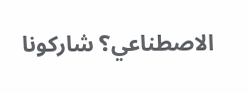الاصطناعي؟ شاركونا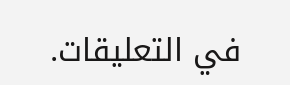في التعليقات.